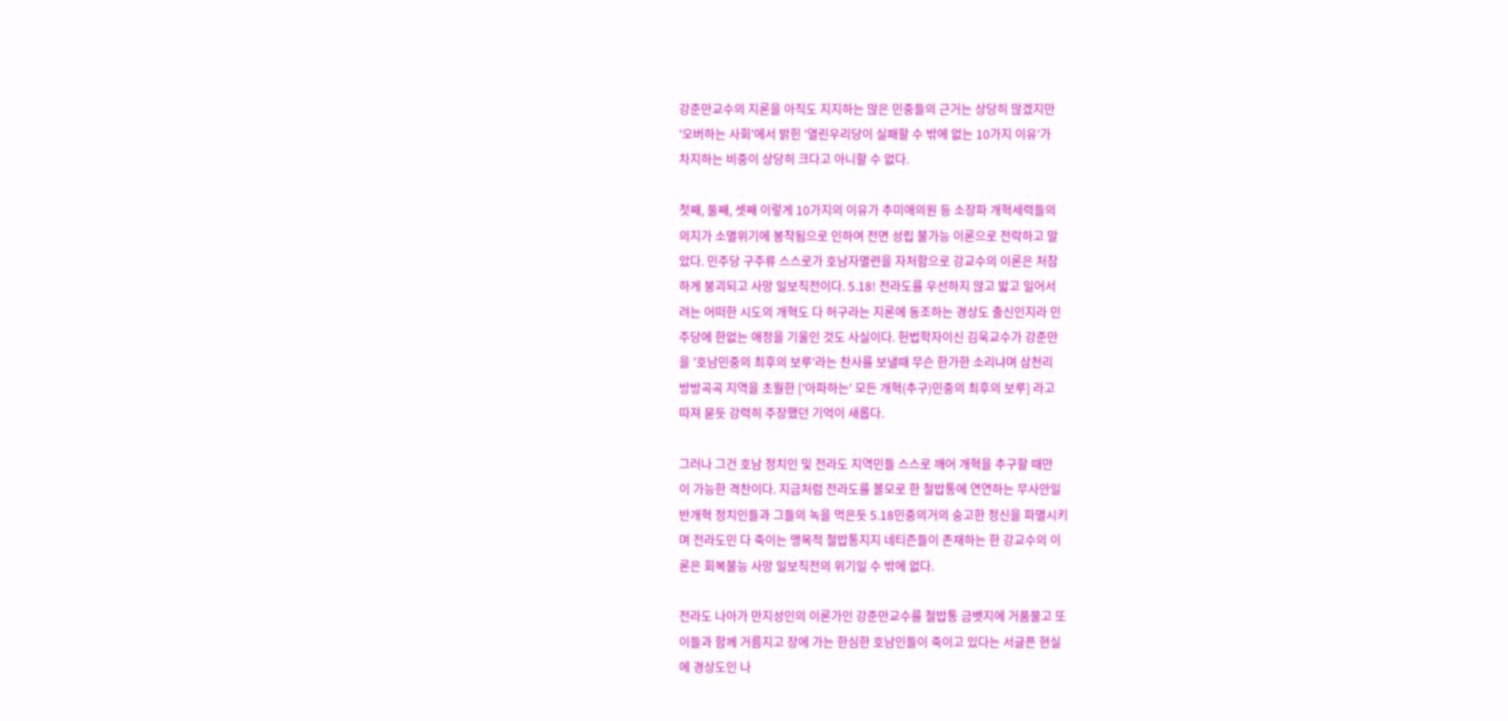강준만교수의 지론을 아직도 지지하는 많은 민중들의 근거는 상당히 많겠지만
'오버하는 사회'에서 밝힌 '열린우리당이 실패할 수 밖에 없는 10가지 이유'가
차지하는 비중이 상당히 크다고 아니할 수 없다.

첫째, 둘째, 셋째 이렇게 10가지의 이유가 추미애의원 등 소장파 개혁세력들의
의지가 소멸위기에 봉착됨으로 인하여 전면 성립 불가능 이론으로 전락하고 말
았다. 민주당 구주류 스스로가 호남자멸련을 자처함으로 강교수의 이론은 처참
하게 붕괴되고 사망 일보직전이다. 5.18! 전라도를 우선하지 않고 밟고 일어서
려는 어떠한 시도의 개혁도 다 허구라는 지론에 동조하는 경상도 출신인지라 민
주당에 한없는 애정을 기울인 것도 사실이다. 헌법학자이신 김욱교수가 강준만
을 '호남민중의 최후의 보루'라는 찬사를 보낼때 무슨 한가한 소리냐며 삼천리
방방곡곡 지역을 초월한 ['아파하는' 모든 개혁(추구)민중의 최후의 보루] 라고
따져 묻듯 강력히 주장했던 기억이 새롭다.

그러나 그건 호남 정치인 및 전라도 지역민들 스스로 깨어 개혁을 추구할 때만
이 가능한 격찬이다. 지금처럼 전라도를 볼모로 한 철밥통에 연연하는 무사안일
반개혁 정치인들과 그들의 녹을 먹은듯 5.18민중의거의 숭고한 정신을 파멸시키
며 전라도민 다 죽이는 맹목적 철밥통지지 네티즌들이 존재하는 한 강교수의 이
론은 회복불능 사망 일보직전의 위기일 수 밖에 없다.

전라도 나아가 만지성인의 이론가인 강준만교수를 철밥통 금뱃지에 거품물고 또
이들과 함께 거름지고 장에 가는 한심한 호남인들이 죽이고 있다는 서글픈 현실
에 경상도인 나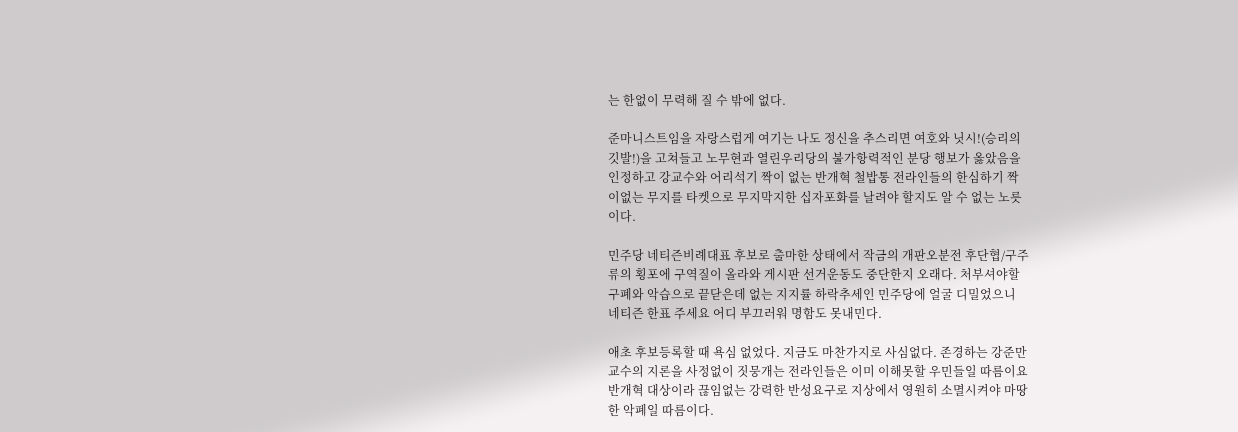는 한없이 무력해 질 수 밖에 없다.

준마니스트임을 자랑스럽게 여기는 나도 정신을 추스리면 여호와 닛시!(승리의
깃발!)을 고쳐들고 노무현과 열린우리당의 불가항력적인 분당 행보가 옳았음을
인정하고 강교수와 어리석기 짝이 없는 반개혁 철밥통 전라인들의 한심하기 짝
이없는 무지를 타켓으로 무지막지한 십자포화를 날려야 할지도 알 수 없는 노릇
이다.

민주당 네티즌비례대표 후보로 출마한 상태에서 작금의 개판오분전 후단협/구주
류의 횡포에 구역질이 올라와 게시판 선거운동도 중단한지 오래다. 처부셔야할
구폐와 악습으로 끝닫은데 없는 지지률 하락추세인 민주당에 얼굴 디밀었으니
네티즌 한표 주세요 어디 부끄러워 명함도 못내민다.

애초 후보등록할 때 욕심 없었다. 지금도 마찬가지로 사심없다. 존경하는 강준만
교수의 지론을 사정없이 짓뭉개는 전라인들은 이미 이해못할 우민들일 따름이요
반개혁 대상이라 끊임없는 강력한 반성요구로 지상에서 영원히 소멸시켜야 마땅
한 악폐일 따름이다.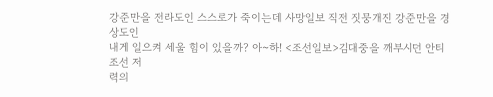강준만을 전라도인 스스로가 죽이는데 사망일보 직전 짓뭉개진 강준만을 경상도인
내게 일으켜 세울 힘이 있을까? 아~하! <조선일보>김대중을 깨부시던 안티조선 저
력의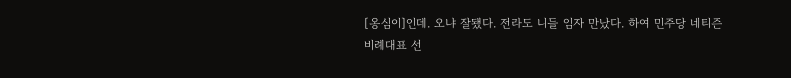[옹심이]인데. 오냐 잘됐다. 전라도 니들 임자 만났다. 하여 민주당 네티즌
비례대표 선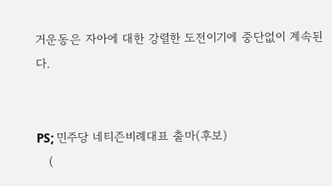거운동은 자아에 대한 강렬한 도전이기에 중단없이 계속된다.


PS; 민주당 네티즌비례대표 출마(후보)
   (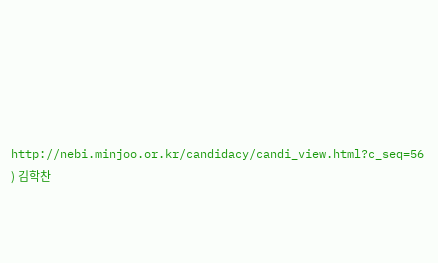http://nebi.minjoo.or.kr/candidacy/candi_view.html?c_seq=56  ) 김학찬